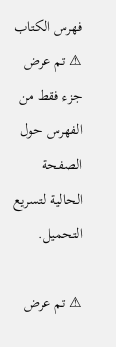فهرس الكتاب
⚠ تم عرض جزء فقط من الفهرس حول الصفحة الحالية لتسريع التحميل.

⚠ تم عرض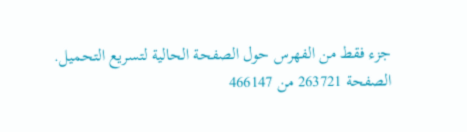جزء فقط من الفهرس حول الصفحة الحالية لتسريع التحميل.
الصفحة 263721 من 466147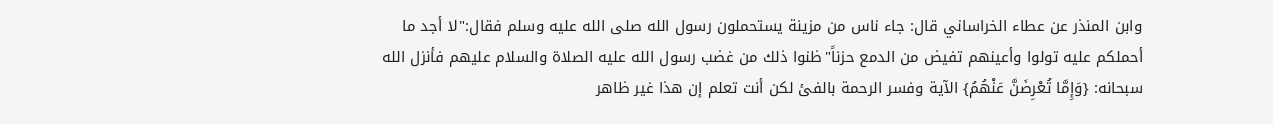وابن المنذر عن عطاء الخراساني قال: جاء ناس من مزينة يستحملون رسول الله صلى الله عليه وسلم فقال:"لا أجد ما أحملكم عليه تولوا وأعينهم تفيض من الدمع حزناً"ظنوا ذلك من غضب رسول الله عليه الصلاة والسلام عليهم فأنزل الله سبحانه: {وَإِمَّا تُعْرِضَنَّ عَنْهُمُ} الآية وفسر الرحمة بالفئ لكن أنت تعلم إن هذا غير ظاهر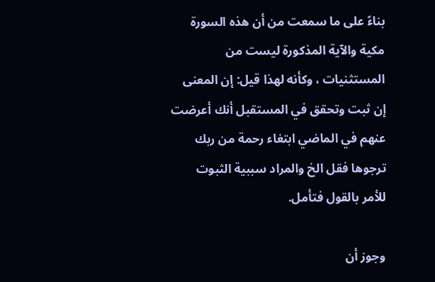بناءً على ما سمعت من أن هذه السورة مكية والآية المذكورة ليست من المستثنيات ، وكأنه لهذا قيل: إن المعنى إن ثبت وتحقق في المستقبل أنك أعرضت عنهم في الماضي ابتغاء رحمة من ربك ترجوها فقل الخ والمراد سببية الثبوت للأمر بالقول فتأمل.

وجوز أن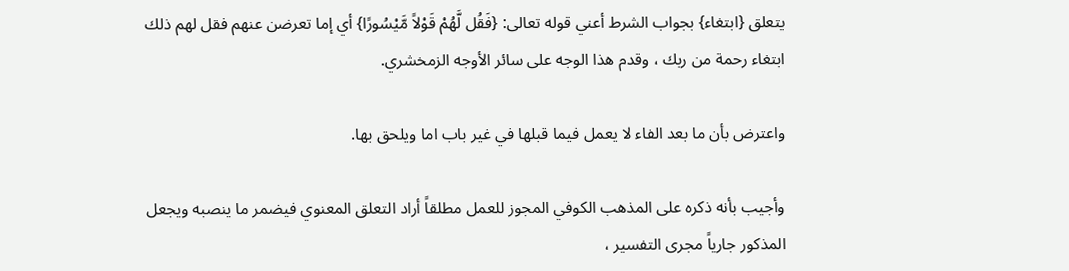يتعلق {ابتغاء} بجواب الشرط أعني قوله تعالى: {فَقُل لَّهُمْ قَوْلاً مَّيْسُورًا} أي إما تعرضن عنهم فقل لهم ذلك ابتغاء رحمة من ربك ، وقدم هذا الوجه على سائر الأوجه الزمخشري.

واعترض بأن ما بعد الفاء لا يعمل فيما قبلها في غير باب اما ويلحق بها.

وأجيب بأنه ذكره على المذهب الكوفي المجوز للعمل مطلقاً أراد التعلق المعنوي فيضمر ما ينصبه ويجعل المذكور جارياً مجرى التفسير ،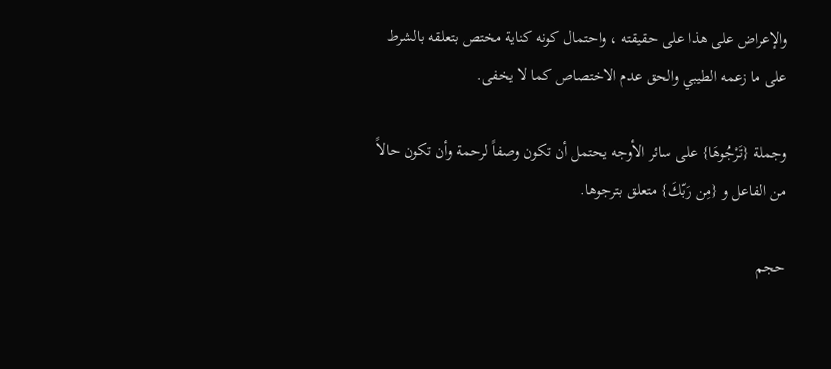والإعراض على هذا على حقيقته ، واحتمال كونه كناية مختص بتعلقه بالشرط على ما زعمه الطيبي والحق عدم الاختصاص كما لا يخفى.

وجملة {تَرْجُوهَا} على سائر الأوجه يحتمل أن تكون وصفاً لرحمة وأن تكون حالاً من الفاعل و {مِن رَبّكَ} متعلق بترجوها.

حجم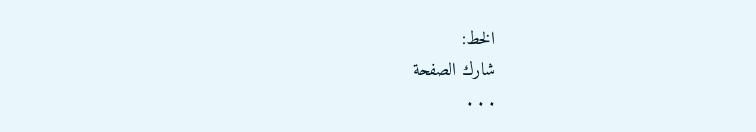الخط:
شارك الصفحة
. . .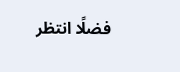فضلًا انتظر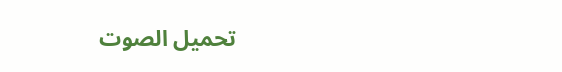تحميل الصوت